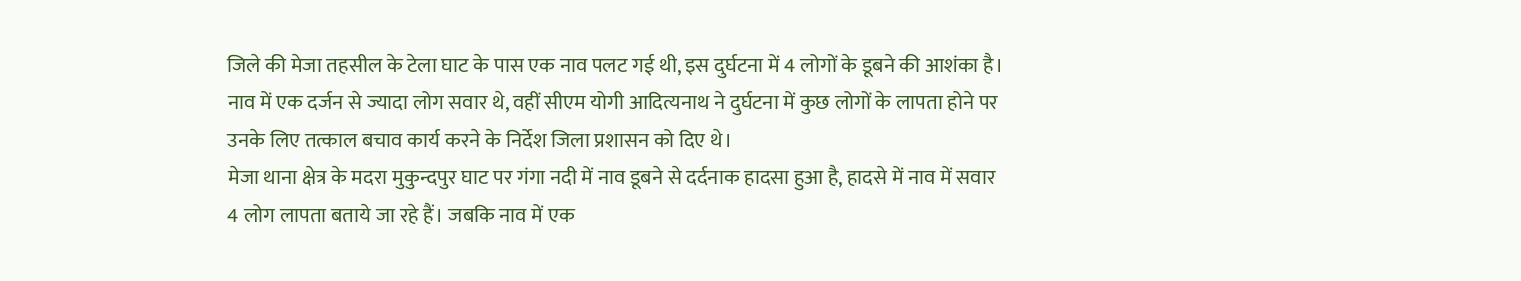जिले की मेजा तहसील के टेला घाट के पास एक नाव पलट गई थी, इस दुर्घटना में 4 लोगों के डूबने की आशंका है। नाव में एक दर्जन से ज्यादा लोग सवार थे, वहीं सीएम योगी आदित्यनाथ ने दुर्घटना में कुछ लोगों के लापता होने पर उनके लिए तत्काल बचाव कार्य करने के निर्देश जिला प्रशासन को दिए थे।
मेजा थाना क्षेत्र के मदरा मुकुन्दपुर घाट पर गंगा नदी में नाव डूबने से दर्दनाक हादसा हुआ है, हादसे में नाव में सवार 4 लोग लापता बताये जा रहे हैं। जबकि नाव में एक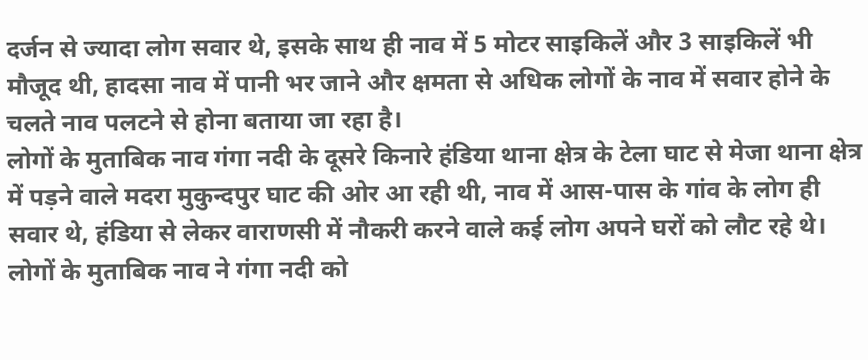दर्जन से ज्यादा लोग सवार थे, इसके साथ ही नाव में 5 मोटर साइकिलें और 3 साइकिलें भी मौजूद थी, हादसा नाव में पानी भर जाने और क्षमता से अधिक लोगों के नाव में सवार होने के चलते नाव पलटने से होना बताया जा रहा है।
लोगों के मुताबिक नाव गंगा नदी के दूसरे किनारे हंडिया थाना क्षेत्र के टेला घाट से मेजा थाना क्षेत्र में पड़ने वाले मदरा मुकुन्दपुर घाट की ओर आ रही थी, नाव में आस-पास के गांव के लोग ही सवार थे, हंडिया से लेकर वाराणसी में नौकरी करने वाले कई लोग अपने घरों को लौट रहे थे।
लोगों के मुताबिक नाव ने गंगा नदी को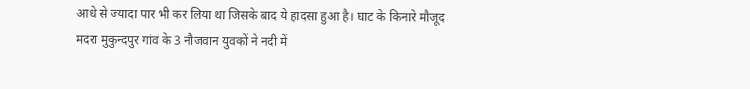आधे से ज्यादा पार भी कर लिया था जिसके बाद ये हादसा हुआ है। घाट के किनारे मौजूद मदरा मुकुन्दपुर गांव के 3 नौजवान युवकों ने नदी में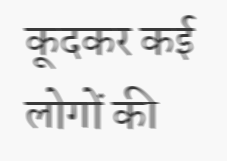कूदकर कई लोगों की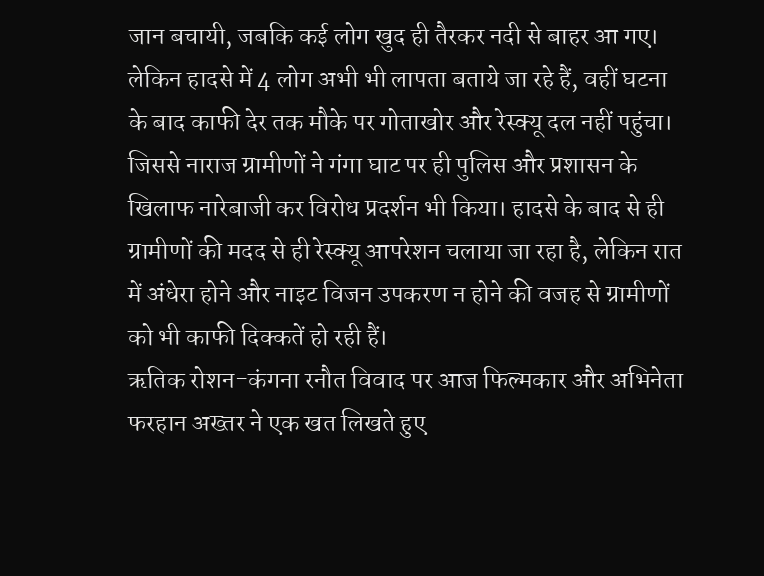जान बचायी, जबकि कई लोग खुद ही तैरकर नदी से बाहर आ गए।
लेकिन हादसे में 4 लोग अभी भी लापता बताये जा रहे हैं, वहीं घटना के बाद काफी देर तक मौके पर गोताखोर और रेस्क्यू दल नहीं पहुंचा। जिससे नाराज ग्रामीणों ने गंगा घाट पर ही पुलिस और प्रशासन के खिलाफ नारेबाजी कर विरोध प्रदर्शन भी किया। हादसे के बाद से ही ग्रामीणों की मदद से ही रेस्क्यू आपरेशन चलाया जा रहा है, लेकिन रात में अंधेरा होने और नाइट विजन उपकरण न होने की वजह से ग्रामीणों को भी काफी दिक्कतें हो रही हैं।
ऋतिक रोशन-कंगना रनौत विवाद पर आज फिल्मकार और अभिनेता फरहान अख्तर ने एक खत लिखते हुए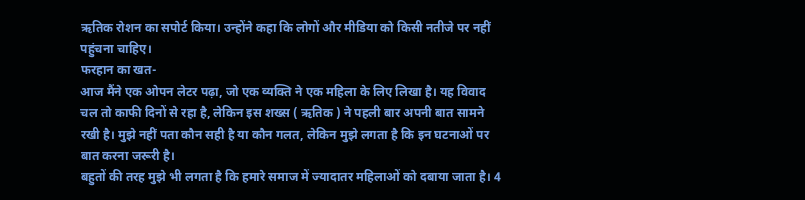ऋतिक रोशन का सपोर्ट किया। उन्होंने कहा कि लोगों और मीडिया को किसी नतीजे पर नहीं पहुंचना चाहिए।
फरहान का खत-
आज मैंने एक ओपन लेटर पढ़ा, जो एक व्यक्ति ने एक महिला के लिए लिखा है। यह विवाद चल तो काफी दिनों से रहा है, लेकिन इस शख्स ( ऋतिक ) ने पहली बार अपनी बात सामने रखी है। मुझे नहीं पता कौन सही है या कौन गलत, लेकिन मुझे लगता है कि इन घटनाओं पर बात करना जरूरी है।
बहुतों की तरह मुझे भी लगता है कि हमारे समाज में ज्यादातर महिलाओं को दबाया जाता है। 4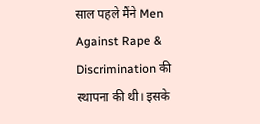साल पहले मैंने Men Against Rape & Discrimination की स्थापना की थी। इसके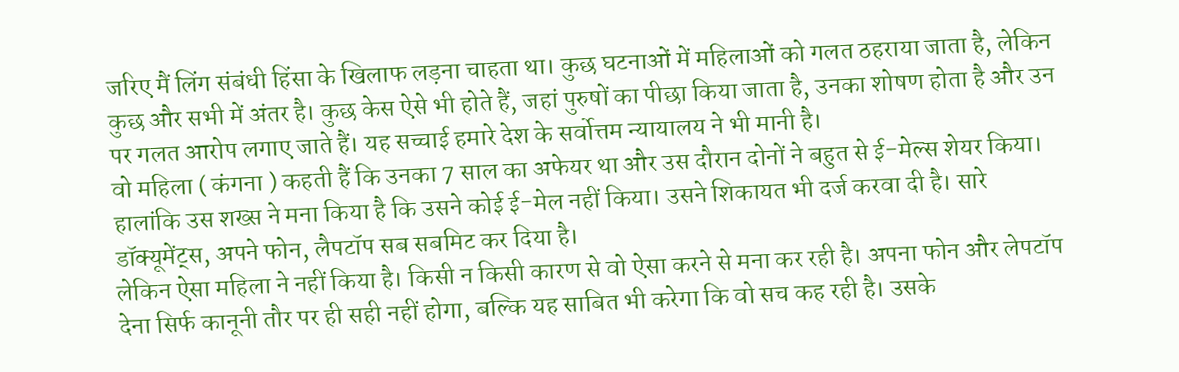जरिए मैं लिंग संबंधी हिंसा के खिलाफ लड़ना चाहता था। कुछ घटनाओं में महिलाओं को गलत ठहराया जाता है, लेकिन कुछ और सभी में अंतर है। कुछ केस ऐसे भी होते हैं, जहां पुरुषों का पीछा किया जाता है, उनका शोषण होता है और उन पर गलत आरोप लगाए जाते हैं। यह सच्चाई हमारे देश के सर्वोत्तम न्यायालय ने भी मानी है।
वो महिला ( कंगना ) कहती हैं कि उनका 7 साल का अफेयर था और उस दौरान दोनों ने बहुत से ई-मेल्स शेयर किया। हालांकि उस शख्स ने मना किया है कि उसने कोई ई-मेल नहीं किया। उसने शिकायत भी दर्ज करवा दी है। सारे डॉक्यूमेंट्स, अपने फोन, लैपटॉप सब सबमिट कर दिया है।
लेकिन ऐसा महिला ने नहीं किया है। किसी न किसी कारण से वो ऐसा करने से मना कर रही है। अपना फोन और लेपटॉप देना सिर्फ कानूनी तौर पर ही सही नहीं होगा, बल्कि यह साबित भी करेगा कि वो सच कह रही है। उसके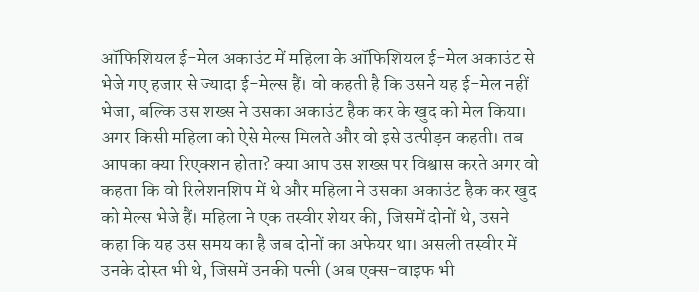ऑफिशियल ई-मेल अकाउंट में महिला के ऑफिशियल ई-मेल अकाउंट से भेजे गए हजार से ज्यादा ई-मेल्स हैं। वो कहती है कि उसने यह ई-मेल नहीं भेजा, बल्कि उस शख्स ने उसका अकाउंट हैक कर के खुद को मेल किया।
अगर किसी महिला को ऐसे मेल्स मिलते और वो इसे उत्पीड़न कहती। तब आपका क्या रिएक्शन होता? क्या आप उस शख्स पर विश्वास करते अगर वो कहता कि वो रिलेशनशिप में थे और महिला ने उसका अकाउंट हैक कर खुद को मेल्स भेजे हैं। महिला ने एक तस्वीर शेयर की, जिसमें दोनों थे, उसने कहा कि यह उस समय का है जब दोनों का अफेयर था। असली तस्वीर में उनके दोस्त भी थे, जिसमें उनकी पत्नी (अब एक्स-वाइफ भी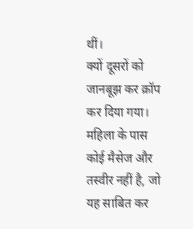थीं।
क्यों दूसरों को जानबूझ कर क्रॉप कर दिया गया। महिला के पास कोई मैसेज और तस्वीर नहीं है, जो यह साबित कर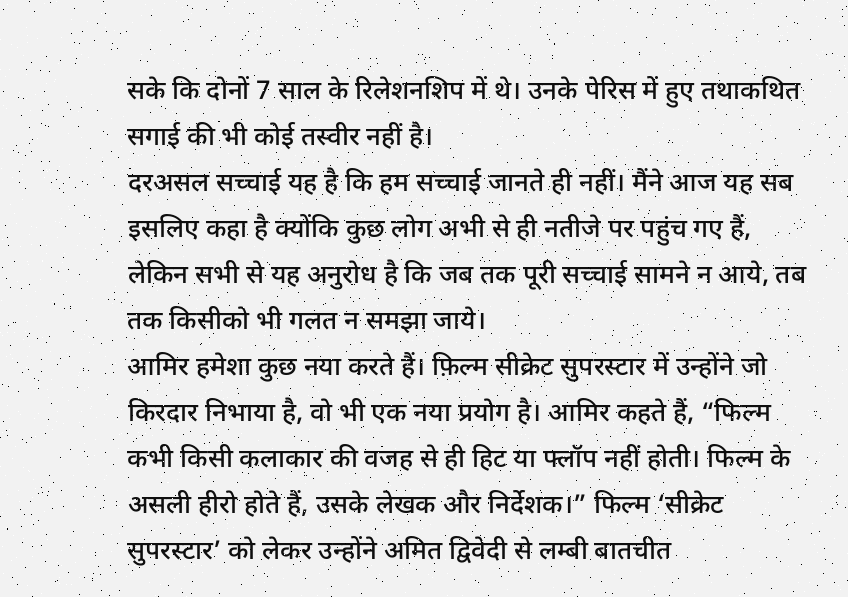सके कि दोनों 7 साल के रिलेशनशिप में थे। उनके पेरिस में हुए तथाकथित सगाई की भी कोई तस्वीर नहीं है।
दरअसल सच्चाई यह है कि हम सच्चाई जानते ही नहीं। मैंने आज यह सब इसलिए कहा है क्योंकि कुछ लोग अभी से ही नतीजे पर पहुंच गए हैं, लेकिन सभी से यह अनुरोध है कि जब तक पूरी सच्चाई सामने न आये, तब तक किसीको भी गलत न समझा जाये।
आमिर हमेशा कुछ नया करते हैं। फ़िल्म सीक्रेट सुपरस्टार में उन्होंने जो किरदार निभाया है, वो भी एक नया प्रयोग है। आमिर कहते हैं, “फिल्म कभी किसी कलाकार की वजह से ही हिट या फ्लॉप नहीं होती। फिल्म के असली हीरो होते हैं, उसके लेखक और निर्देशक।” फिल्म ‘सीक्रेट सुपरस्टार’ को लेकर उन्होंने अमित द्विवेदी से लम्बी बातचीत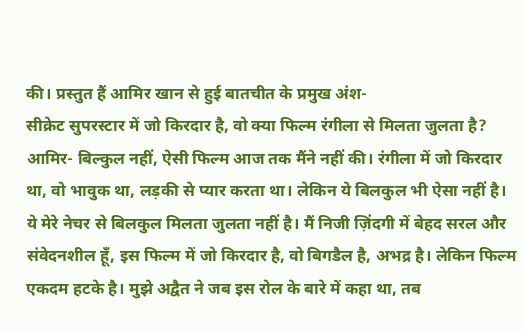की। प्रस्तुत हैं आमिर खान से हुई बातचीत के प्रमुख अंश-
सीक्रेट सुपरस्टार में जो किरदार है, वो क्या फिल्म रंगीला से मिलता जुलता है?
आमिर- बिल्कुल नहीं, ऐसी फिल्म आज तक मैंने नहीं की। रंगीला में जो किरदार था, वो भावुक था, लड़की से प्यार करता था। लेकिन ये बिलकुल भी ऐसा नहीं है। ये मेरे नेचर से बिलकुल मिलता जुलता नहीं है। मैं निजी ज़िंदगी में बेहद सरल और संवेदनशील हूँ, इस फिल्म में जो किरदार है, वो बिगडैल है, अभद्र है। लेकिन फिल्म एकदम हटके है। मुझे अद्वैत ने जब इस रोल के बारे में कहा था, तब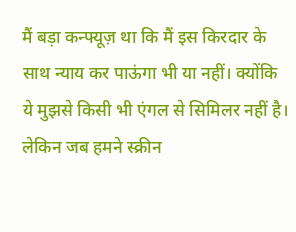मैं बड़ा कन्फ्यूज़ था कि मैं इस किरदार के साथ न्याय कर पाऊंगा भी या नहीं। क्योंकि ये मुझसे किसी भी एंगल से सिमिलर नहीं है। लेकिन जब हमने स्क्रीन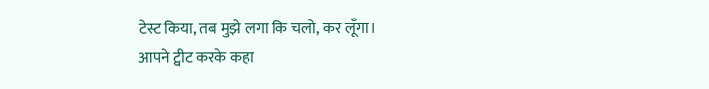टेस्ट किया, तब मुझे लगा कि चलो, कर लूँगा।
आपने ट्वीट करके कहा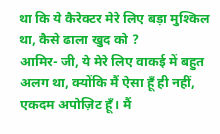था कि ये कैरेक्टर मेरे लिए बड़ा मुश्किल था, कैसे ढाला खुद को ?
आमिर- जी, ये मेरे लिए वाकई में बहुत अलग था, क्योंकि मैं ऐसा हूँ ही नहीं, एकदम अपोज़िट हूँ। मैं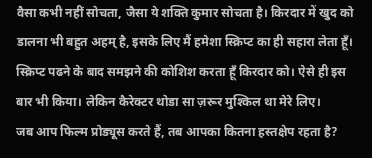वैसा कभी नहीं सोचता, जैसा ये शक्ति कुमार सोचता है। किरदार में खुद को डालना भी बहुत अहम् है, इसके लिए मैं हमेशा स्क्रिप्ट का ही सहारा लेता हूँ। स्क्रिप्ट पढने के बाद समझने की कोशिश करता हूँ किरदार को। ऐसे ही इस बार भी किया। लेकिन कैरेक्टर थोडा सा ज़रूर मुश्किल था मेरे लिए।
जब आप फिल्म प्रोड्यूस करते हैं, तब आपका कितना हस्तक्षेप रहता है?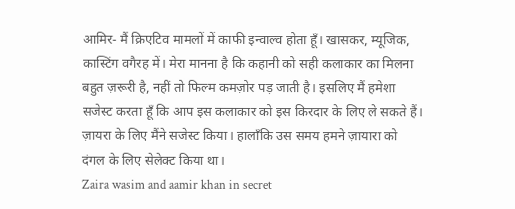आमिर- मैं क्रिएटिव मामलों में काफी इन्वाल्व होता हूँ। खासकर, म्यूजिक, कास्टिंग वगैरह में। मेरा मानना है कि कहानी को सही कलाकार का मिलना बहुत ज़रूरी है, नहीं तो फिल्म कमज़ोर पड़ जाती है। इसलिए मैं हमेशा सजेस्ट करता हूँ कि आप इस कलाकार को इस किरदार के लिए ले सकते हैं। ज़ायरा के लिए मैंने सजेस्ट किया। हालाँकि उस समय हमने ज़ायारा को दंगल के लिए सेलेक्ट किया था।
Zaira wasim and aamir khan in secret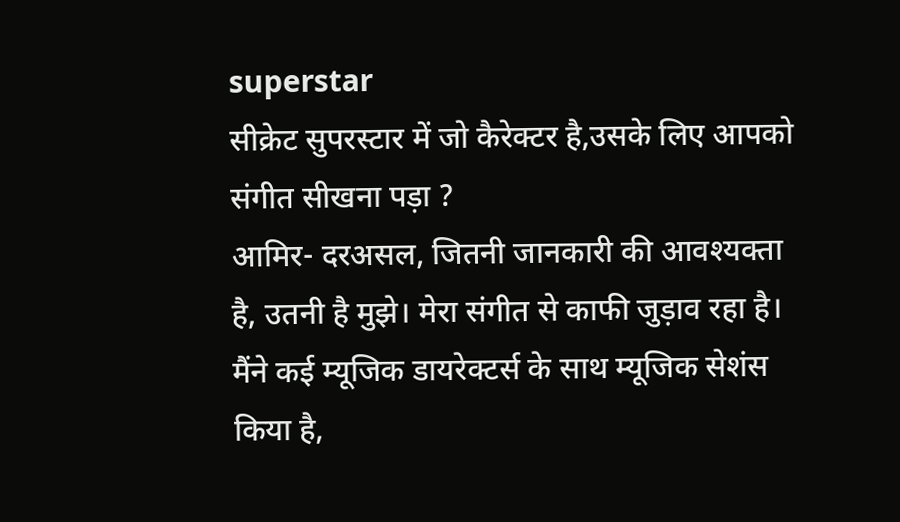superstar
सीक्रेट सुपरस्टार में जो कैरेक्टर है,उसके लिए आपको संगीत सीखना पड़ा ?
आमिर- दरअसल, जितनी जानकारी की आवश्यक्ता है, उतनी है मुझे। मेरा संगीत से काफी जुड़ाव रहा है। मैंने कई म्यूजिक डायरेक्टर्स के साथ म्यूजिक सेशंस किया है,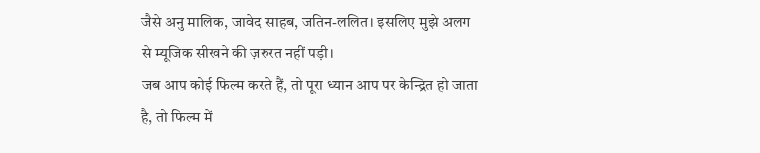जैसे अनु मालिक, जावेद साहब, जतिन-ललित। इसलिए मुझे अलग से म्यूजिक सीखने की ज़रुरत नहीं पड़ी।
जब आप कोई फिल्म करते हैं, तो पूरा ध्यान आप पर केन्द्रित हो जाता है, तो फिल्म में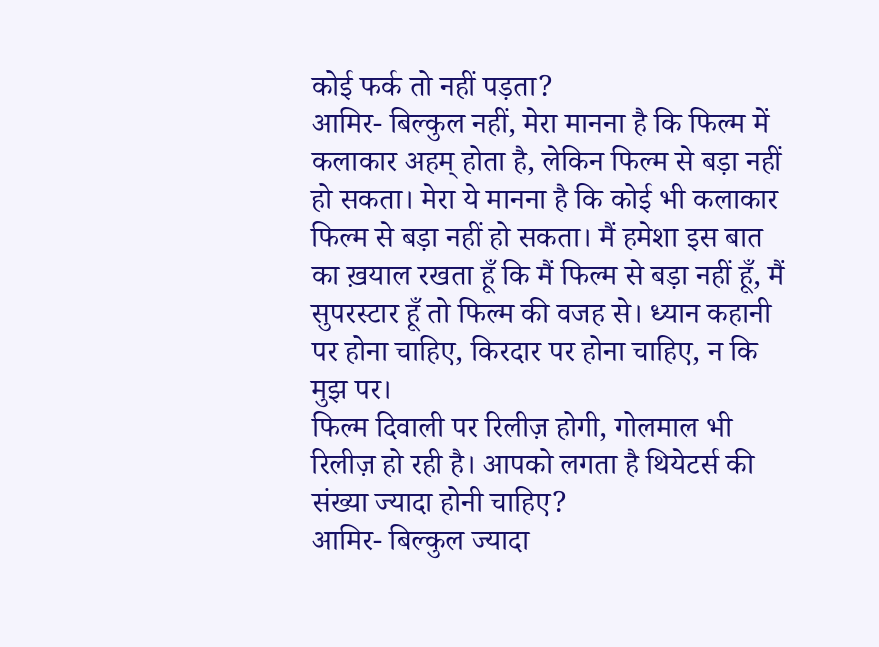कोई फर्क तो नहीं पड़ता?
आमिर- बिल्कुल नहीं, मेरा मानना है कि फिल्म में कलाकार अहम् होता है, लेकिन फिल्म से बड़ा नहीं हो सकता। मेरा ये मानना है कि कोई भी कलाकार फिल्म से बड़ा नहीं हो सकता। मैं हमेशा इस बात का ख़याल रखता हूँ कि मैं फिल्म से बड़ा नहीं हूँ, मैं सुपरस्टार हूँ तो फिल्म की वजह से। ध्यान कहानी पर होना चाहिए, किरदार पर होना चाहिए, न कि मुझ पर।
फिल्म दिवाली पर रिलीज़ होगी, गोलमाल भी रिलीज़ हो रही है। आपको लगता है थियेटर्स की संख्या ज्यादा होनी चाहिए?
आमिर- बिल्कुल ज्यादा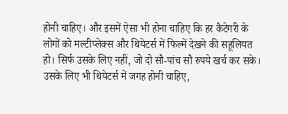होनी चाहिए। और इसमें ऐसा भी होना चाहिए कि हर कैटेगरी के लोगों को मल्टीप्लेक्स और थियेटर्स में फिल्में देखने की सहूलियत हो। सिर्फ उसके लिए नहीं, जो दो सौ-पांच सौ रुपये खर्च कर सके। उसके लिए भी थियेटर्स में जगह होनी चाहिए,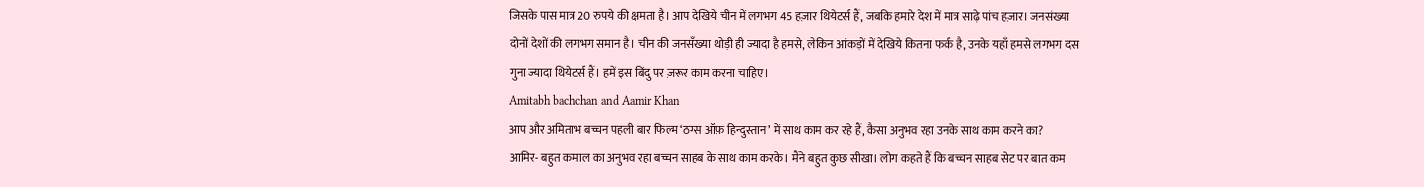जिसके पास मात्र 20 रुपये की क्षमता है। आप देखिये चीन में लगभग 45 हज़ार थियेटर्स हैं, जबकि हमारे देश में मात्र साढ़े पांच हज़ार। जनसंख्या दोनों देशों की लगभग समान है। चीन की जनसँख्या थोड़ी ही ज्यादा है हमसे, लेकिन आंकड़ों में देखिये कितना फर्क है, उनके यहाँ हमसे लगभग दस गुना ज्यादा थियेटर्स हैं। हमें इस बिंदु पर ज़रूर काम करना चाहिए।
Amitabh bachchan and Aamir Khan
आप और अमिताभ बच्चन पहली बार फिल्म ‘ठग्स ऑफ़ हिन्दुस्तान’ में साथ काम कर रहे हैं, कैसा अनुभव रहा उनके साथ काम करने का?
आमिर- बहुत कमाल का अनुभव रहा बच्चन साहब के साथ काम करके। मैंने बहुत कुछ सीखा। लोग कहते हैं कि बच्चन साहब सेट पर बात कम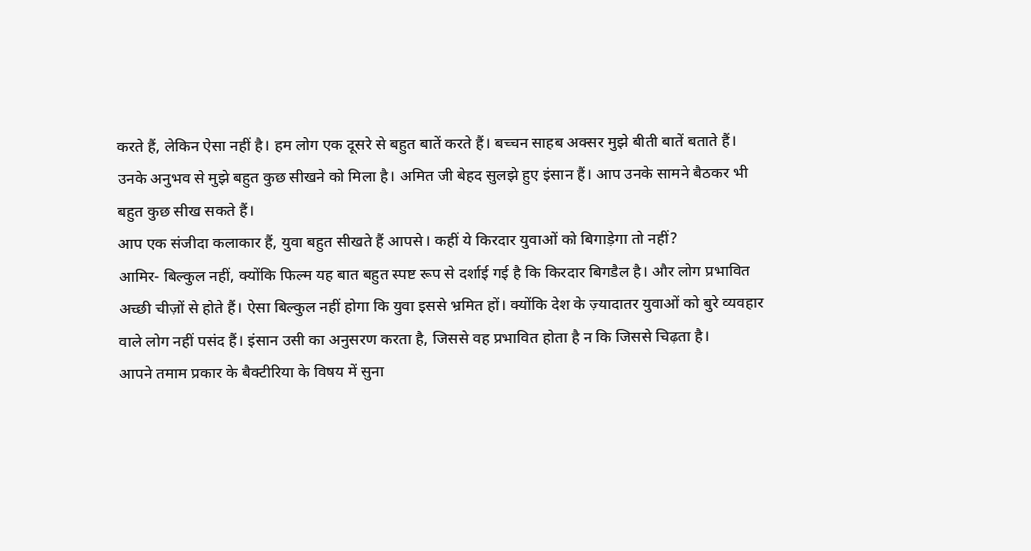करते हैं, लेकिन ऐसा नहीं है। हम लोग एक दूसरे से बहुत बातें करते हैं। बच्चन साहब अक्सर मुझे बीती बातें बताते हैं। उनके अनुभव से मुझे बहुत कुछ सीखने को मिला है। अमित जी बेहद सुलझे हुए इंसान हैं। आप उनके सामने बैठकर भी बहुत कुछ सीख सकते हैं।
आप एक संजीदा कलाकार हैं, युवा बहुत सीखते हैं आपसे। कहीं ये किरदार युवाओं को बिगाड़ेगा तो नहीं?
आमिर- बिल्कुल नहीं, क्योंकि फिल्म यह बात बहुत स्पष्ट रूप से दर्शाई गई है कि किरदार बिगडैल है। और लोग प्रभावित अच्छी चीज़ों से होते हैं। ऐसा बिल्कुल नहीं होगा कि युवा इससे भ्रमित हों। क्योंकि देश के ज़्यादातर युवाओं को बुरे व्यवहार वाले लोग नहीं पसंद हैं। इंसान उसी का अनुसरण करता है, जिससे वह प्रभावित होता है न कि जिससे चिढ़ता है।
आपने तमाम प्रकार के बैक्टीरिया के विषय में सुना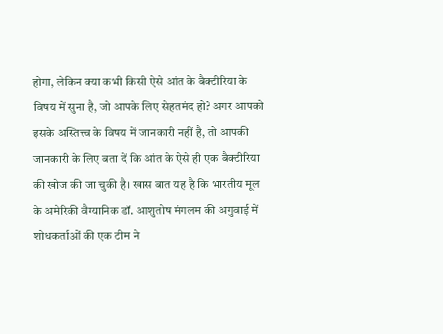होगा, लेकिन क्या कभी किसी ऐसे आंत के बैक्टीरिया के विषय में सुना है, जो आपके लिए सेहतमंद हो? अगर आपको इसके अस्तित्त्व के विषय में जानकारी नहीं है, तो आपकी जानकारी के लिए बता दें कि आंत के ऐसे ही एक बैक्टीरिया की खोज की जा चुकी है। खास बात यह है कि भारतीय मूल के अमेरिकी वैग्यानिक डॉ. आशुतोष मंगलम की अगुवाई में शोधकर्ताओं की एक टीम ने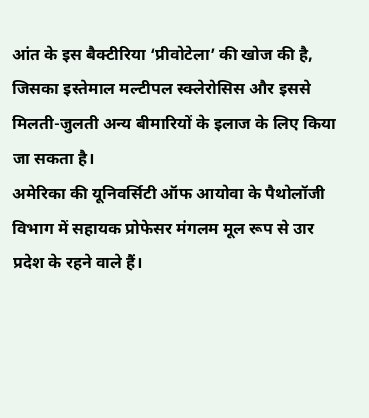आंत के इस बैक्टीरिया ‘प्रीवोटेला’ की खोज की है, जिसका इस्तेमाल मल्टीपल स्क्लेरोसिस और इससे मिलती-जुलती अन्य बीमारियों के इलाज के लिए किया जा सकता है।
अमेरिका की यूनिवर्सिटी ऑफ आयोवा के पैथोलॉजी विभाग में सहायक प्रोफेसर मंगलम मूल रूप से उार प्रदेश के रहने वाले हैं।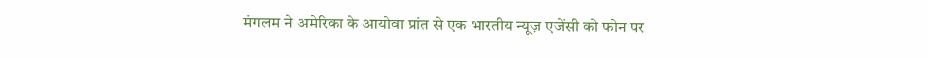मंगलम ने अमेरिका के आयोवा प्रांत से एक भारतीय न्यूज़ एजेंसी को फोन पर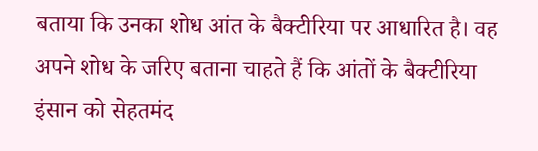बताया कि उनका शोध आंत के बैक्टीरिया पर आधारित है। वह अपने शोध के जरिए बताना चाहते हैं कि आंतों के बैक्टीरिया इंसान को सेहतमंद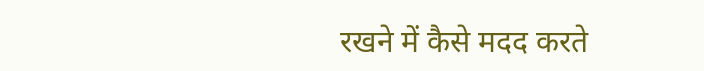रखने में कैसे मदद करते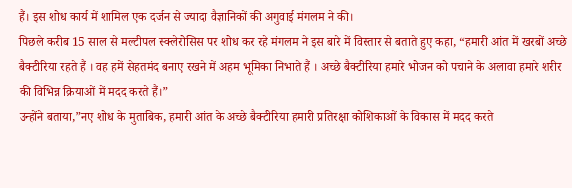हैं। इस शोध कार्य में शामिल एक दर्जन से ज्यादा वैज्ञानिकों की अगुवाई मंगलम ने की।
पिछले करीब 15 साल से मल्टीपल स्क्लेरोसिस पर शोध कर रहे मंगलम ने इस बारे में विस्तार से बताते हुए कहा, “हमारी आंत में खरबों अच्छे बैक्टीरिया रहते हैं । वह हमें सेहतमंद बनाए रखने में अहम भूमिका निभाते हैं । अच्छे बैक्टीरिया हमारे भोजन को पचाने के अलावा हमारे शरीर की विभिन्न क्रियाओं में मदद करते हैं।”
उन्होंने बताया,”नए शोध के मुताबिक, हमारी आंत के अच्छे बैक्टीरिया हमारी प्रतिरक्षा कोशिकाओं के विकास में मदद करते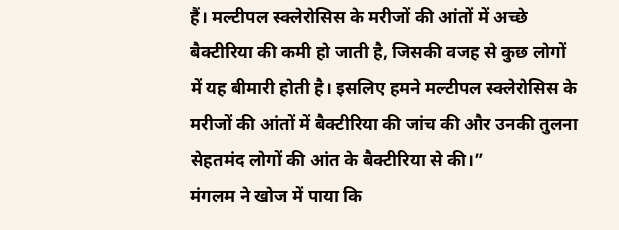हैं। मल्टीपल स्क्लेरोसिस के मरीजों की आंतों में अच्छे बैक्टीरिया की कमी हो जाती है, जिसकी वजह से कुछ लोगों में यह बीमारी होती है। इसलिए हमने मल्टीपल स्क्लेरोसिस के मरीजों की आंतों में बैक्टीरिया की जांच की और उनकी तुलना सेहतमंद लोगों की आंत के बैक्टीरिया से की।”
मंगलम ने खोज में पाया कि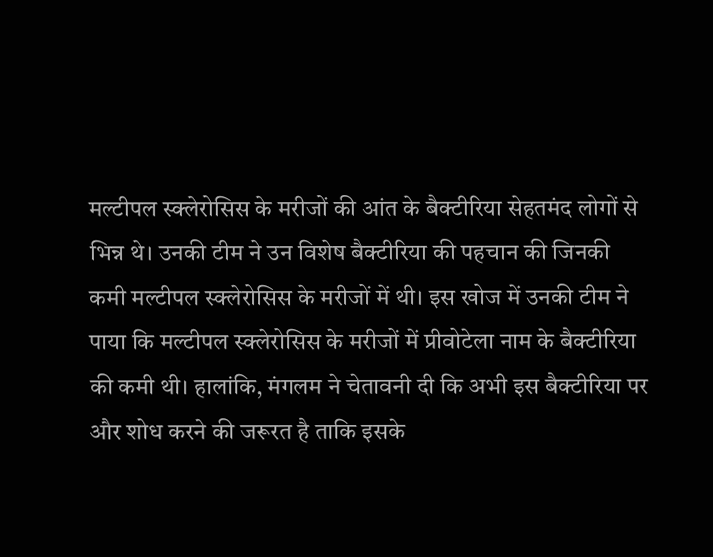मल्टीपल स्क्लेरोसिस के मरीजों की आंत के बैक्टीरिया सेहतमंद लोगों से भिन्न थे। उनकी टीम ने उन विशेष बैक्टीरिया की पहचान की जिनकी कमी मल्टीपल स्क्लेरोसिस के मरीजों में थी। इस खोज में उनकी टीम ने पाया कि मल्टीपल स्क्लेरोसिस के मरीजों में प्रीवोटेला नाम के बैक्टीरिया की कमी थी। हालांकि, मंगलम ने चेतावनी दी कि अभी इस बैक्टीरिया पर और शोध करने की जरूरत है ताकि इसके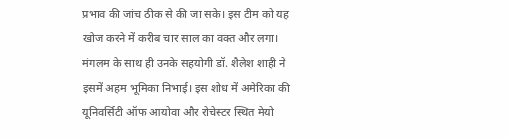प्रभाव की जांच ठीक से की जा सके। इस टीम को यह खोज करने में करीब चार साल का वक्त और लगा।
मंगलम के साथ ही उनके सहयोगी डॉ. शैलेश शाही ने इसमें अहम भूमिका निभाई। इस शोध में अमेरिका की यूनिवर्सिटी ऑफ आयोवा और रोचेस्टर स्थित मेयो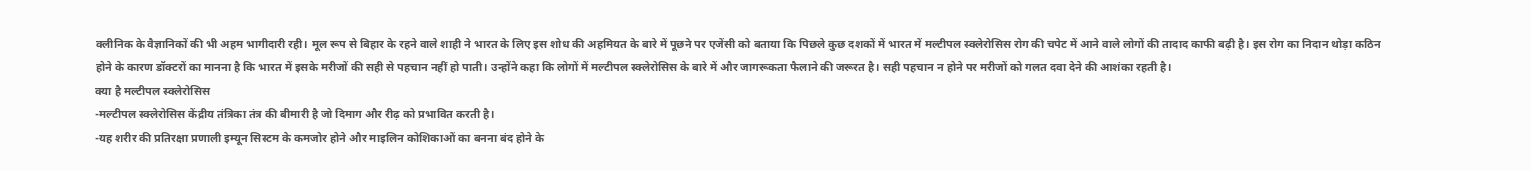क्लीनिक के वैज्ञानिकों की भी अहम भागीदारी रही। मूल रूप से बिहार के रहने वाले शाही ने भारत के लिए इस शोध की अहमियत के बारे में पूछने पर एजेंसी को बताया कि पिछले कुछ दशकों में भारत में मल्टीपल स्क्लेरोसिस रोग की चपेट में आने वाले लोगों की तादाद काफी बढ़ी है। इस रोग का निदान थोड़ा कठिन होने के कारण डॉक्टरों का मानना है कि भारत में इसके मरीजों की सही से पहचान नहीं हो पाती। उन्होंने कहा कि लोगों में मल्टीपल स्क्लेरोसिस के बारे में और जागरूकता फैलाने की जरूरत है। सही पहचान न होने पर मरीजों को गलत दवा देने की आशंका रहती है।
क्या है मल्टीपल स्क्लेरोसिस
-मल्टीपल स्क्लेरोसिस केंद्रीय तंत्रिका तंत्र की बीमारी है जो दिमाग और रीढ़ को प्रभावित करती है।
-यह शरीर की प्रतिरक्षा प्रणाली इम्यून सिस्टम के कमजोर होने और माइलिन कोशिकाओं का बनना बंद होने के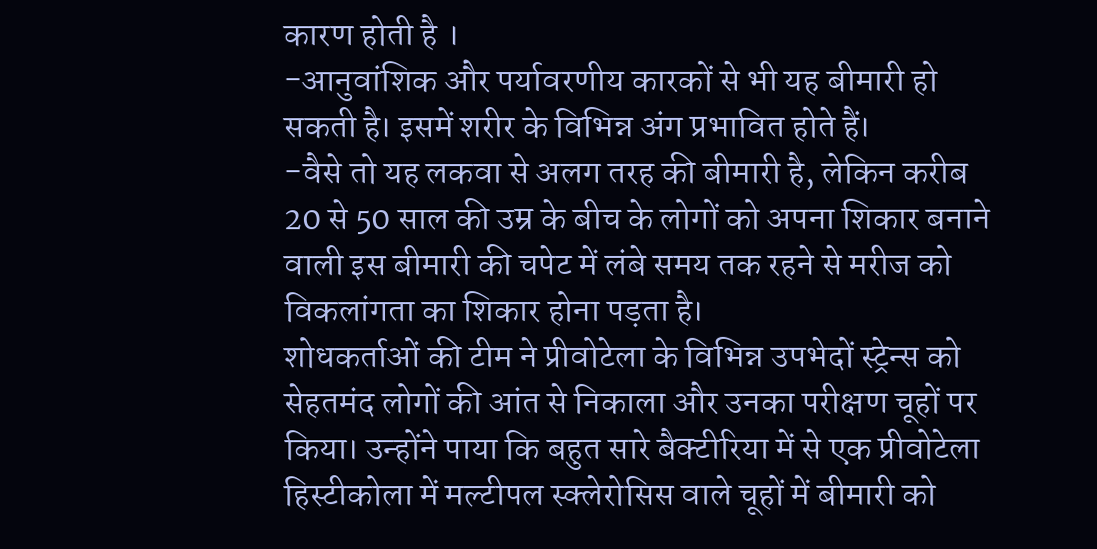कारण होती है ।
-आनुवांशिक और पर्यावरणीय कारकों से भी यह बीमारी हो सकती है। इसमें शरीर के विभिन्न अंग प्रभावित होते हैं।
-वैसे तो यह लकवा से अलग तरह की बीमारी है, लेकिन करीब 20 से 50 साल की उम्र के बीच के लोगों को अपना शिकार बनाने वाली इस बीमारी की चपेट में लंबे समय तक रहने से मरीज को विकलांगता का शिकार होना पड़ता है।
शोधकर्ताओं की टीम ने प्रीवोटेला के विभिन्न उपभेदों स्ट्रेन्स को सेहतमंद लोगों की आंत से निकाला और उनका परीक्षण चूहों पर किया। उन्होंने पाया कि बहुत सारे बैक्टीरिया में से एक प्रीवोटेला हिस्टीकोला में मल्टीपल स्क्लेरोसिस वाले चूहों में बीमारी को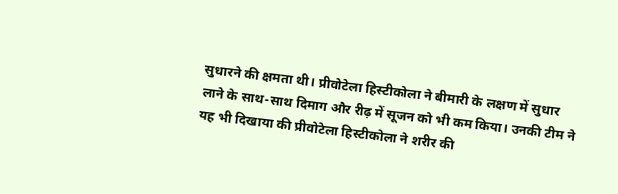सुधारने की क्षमता थी। प्रीवोटेला हिस्टीकोला ने बीमारी के लक्षण में सुधार लाने के साथ-साथ दिमाग और रीढ़ में सूजन को भी कम किया। उनकी टीम ने यह भी दिखाया की प्रीवोटेला हिस्टीकोला ने शरीर की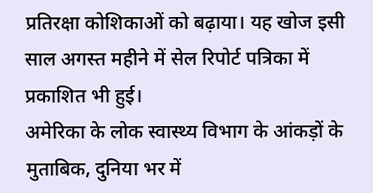प्रतिरक्षा कोशिकाओं को बढ़ाया। यह खोज इसी साल अगस्त महीने में सेल रिपोर्ट पत्रिका में प्रकाशित भी हुई।
अमेरिका के लोक स्वास्थ्य विभाग के आंकड़ों के मुताबिक, दुनिया भर में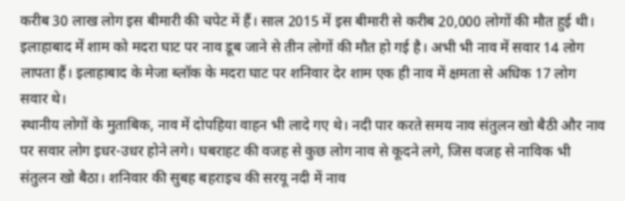करीब 30 लाख लोग इस बीमारी की चपेट में हैं। साल 2015 में इस बीमारी से करीब 20,000 लोगों की मौत हुई थी।
इलाहाबाद में शाम को मदरा घाट पर नाव डूब जाने से तीन लोगों की मौत हो गई है। अभी भी नाव में सवार 14 लोग लापता हैं। इलाहाबाद के मेजा ब्लॉक के मदरा घाट पर शनिवार देर शाम एक ही नाव में क्षमता से अधिक 17 लोग सवार थे।
स्थानीय लोगों के मुताबिक, नाव में दोपहिया वाहन भी लादे गए थे। नदी पार करते समय नाव संतुलन खो बैठी और नाव पर सवार लोग इधर-उधर होने लगे। घबराहट की वजह से कुछ लोग नाव से कूदने लगे, जिस वजह से नाविक भी संतुलन खो बैठा। शनिवार की सुबह बहराइच की सरयू नदी में नाव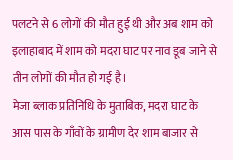पलटने से 6 लोगों की मौत हुई थी और अब शाम को इलाहाबाद में शाम को मदरा घाट पर नाव डूब जाने से तीन लोगों की मौत हो गई है।
मेजा ब्लाक प्रतिनिधि के मुताबिक, मदरा घाट के आस पास के गाँवों के ग्रामीण देर शाम बाजार से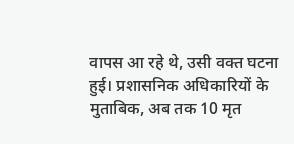वापस आ रहे थे, उसी वक्त घटना हुई। प्रशासनिक अधिकारियों के मुताबिक, अब तक 10 मृत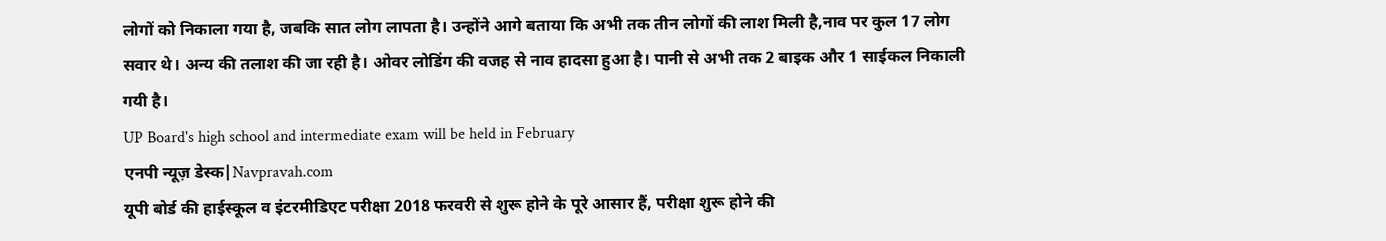लोगों को निकाला गया है, जबकि सात लोग लापता है। उन्होंने आगे बताया कि अभी तक तीन लोगों की लाश मिली है,नाव पर कुल 17 लोग सवार थे। अन्य की तलाश की जा रही है। ओवर लोडिंग की वजह से नाव हादसा हुआ है। पानी से अभी तक 2 बाइक और 1 साईकल निकाली गयी है।
UP Board's high school and intermediate exam will be held in February
एनपी न्यूज़ डेस्क|Navpravah.com
यूपी बोर्ड की हाईस्कूल व इंटरमीडिएट परीक्षा 2018 फरवरी से शुरू होने के पूरे आसार हैं, परीक्षा शुरू होने की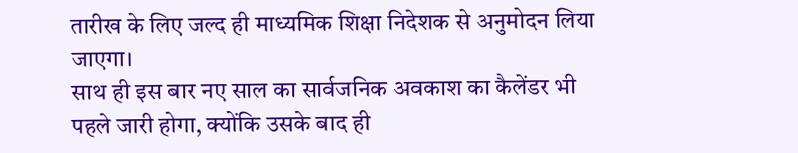तारीख के लिए जल्द ही माध्यमिक शिक्षा निदेशक से अनुमोदन लिया जाएगा।
साथ ही इस बार नए साल का सार्वजनिक अवकाश का कैलेंडर भी पहले जारी होगा, क्योंकि उसके बाद ही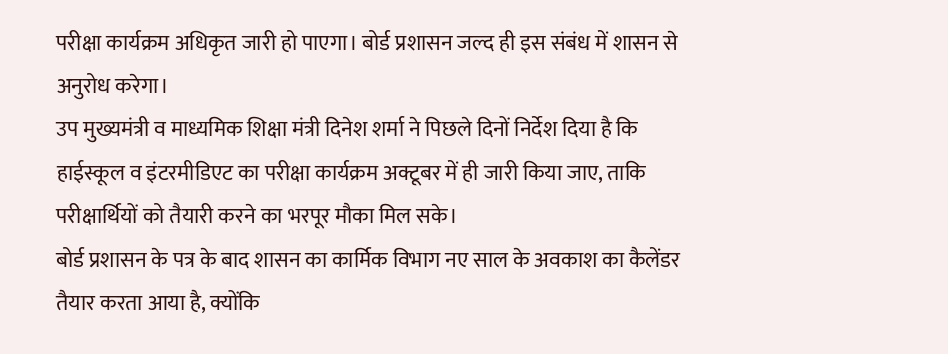परीक्षा कार्यक्रम अधिकृत जारी हो पाएगा। बोर्ड प्रशासन जल्द ही इस संबंध में शासन से अनुरोध करेगा।
उप मुख्यमंत्री व माध्यमिक शिक्षा मंत्री दिनेश शर्मा ने पिछले दिनों निर्देश दिया है कि हाईस्कूल व इंटरमीडिएट का परीक्षा कार्यक्रम अक्टूबर में ही जारी किया जाए, ताकि परीक्षार्थियों को तैयारी करने का भरपूर मौका मिल सके।
बोर्ड प्रशासन के पत्र के बाद शासन का कार्मिक विभाग नए साल के अवकाश का कैलेंडर तैयार करता आया है, क्योंकि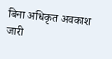बिना अधिकृत अवकाश जारी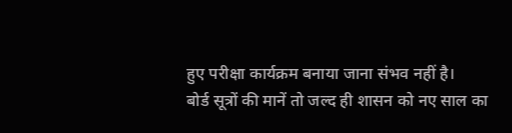हुए परीक्षा कार्यक्रम बनाया जाना संभव नहीं है।
बोर्ड सूत्रों की मानें तो जल्द ही शासन को नए साल का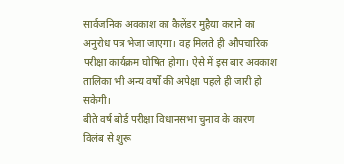सार्वजनिक अवकाश का कैलेंडर मुहैया कराने का अनुरोध पत्र भेजा जाएगा। वह मिलते ही औपचारिक परीक्षा कार्यक्रम घोषित होगा। ऐसे में इस बार अवकाश तालिका भी अन्य वर्षों की अपेक्षा पहले ही जारी हो सकेगी।
बीते वर्ष बोर्ड परीक्षा विधानसभा चुनाव के कारण विलंब से शुरू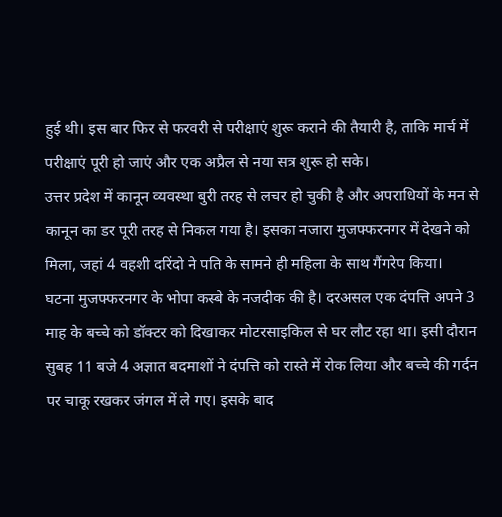हुई थी। इस बार फिर से फरवरी से परीक्षाएं शुरू कराने की तैयारी है, ताकि मार्च में परीक्षाएं पूरी हो जाएं और एक अप्रैल से नया सत्र शुरू हो सके।
उत्तर प्रदेश में कानून व्यवस्था बुरी तरह से लचर हो चुकी है और अपराधियों के मन से कानून का डर पूरी तरह से निकल गया है। इसका नजारा मुजफ्फरनगर में देखने को मिला, जहां 4 वहशी दरिंदो ने पति के सामने ही महिला के साथ गैंगरेप किया।
घटना मुजफ्फरनगर के भोपा कस्बे के नजदीक की है। दरअसल एक दंपत्ति अपने 3 माह के बच्चे को डॉक्टर को दिखाकर मोटरसाइकिल से घर लौट रहा था। इसी दौरान सुबह 11 बजे 4 अज्ञात बदमाशों ने दंपत्ति को रास्ते में रोक लिया और बच्चे की गर्दन पर चाकू रखकर जंगल में ले गए। इसके बाद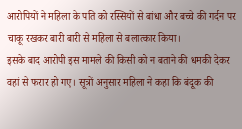आरोपियों ने महिला के पति को रस्सियों से बांधा और बच्चे की गर्दन पर चाकू रखकर बारी बारी से महिला से बलात्कार किया।
इसके बाद आरोपी इस मामले की किसी को न बताने की धमकी देकर वहां से फरार हो गए। सूत्रों अनुसार महिला ने कहा कि बंदूक की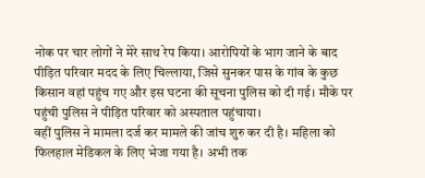नोक पर चार लोगों ने मेरे साथ रेप किया। आरोपियों के भाग जाने के बाद पीड़ित परिवार मदद के लिए चिल्लाया, जिसे सुनकर पास के गांव के कुछ किसान वहां पहुंच गए और इस घटना की सूचना पुलिस को दी गई। मौके पर पहुंची पुलिस ने पीड़ित परिवार को अस्पताल पहुंचाया।
वहीं पुलिस ने मामला दर्ज कर मामले की जांच शुरु कर दी है। महिला को फिलहाल मेडिकल के लिए भेजा गया है। अभी तक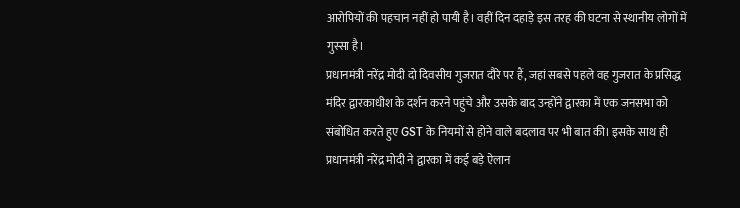आरोपियों की पहचान नहीं हो पायी है। वहीं दिन दहाड़े इस तरह की घटना से स्थानीय लोगों में गुस्सा है।
प्रधानमंत्री नरेंद्र मोदी दो दिवसीय गुजरात दौरे पर हैं, जहां सबसे पहले वह गुजरात के प्रसिद्ध मंदिर द्वारकाधीश के दर्शन करने पहुंचे और उसके बाद उन्होंने द्वारका में एक जनसभा को संबोधित करते हुए GST के नियमों से होने वाले बदलाव पर भी बात की। इसके साथ ही प्रधानमंत्री नरेंद्र मोदी ने द्वारका में कई बड़े ऐलान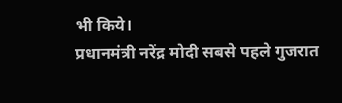भी किये।
प्रधानमंत्री नरेंद्र मोदी सबसे पहले गुजरात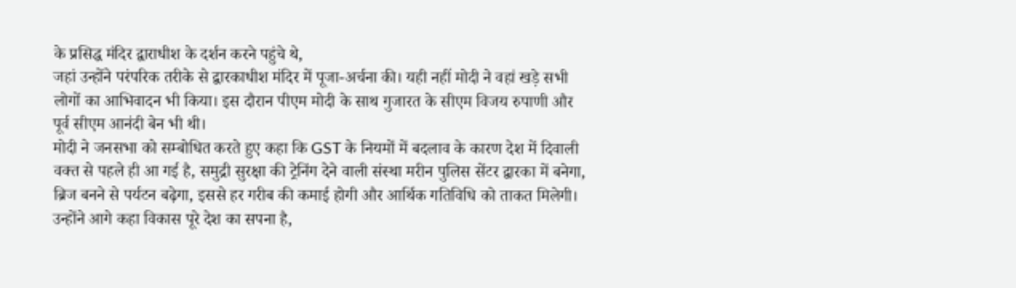के प्रसिद्ध मंदिर द्वाराधीश के दर्शन करने पहुंचे थे,
जहां उन्होंने परंपरिक तरीके से द्वारकाधीश मंदिर में पूजा-अर्चना की। यही नहीं मोदी ने वहां खड़े सभी लोगों का आभिवादन भी किया। इस दौरान पीएम मोदी के साथ गुजारत के सीएम विजय रुपाणी और पूर्व सीएम आनंदी बेन भी थी।
मोदी ने जनसभा को सम्बोधित करते हुए कहा कि GST के नियमों में बदलाव के कारण देश में दिवाली वक्त से पहले ही आ गई है, समुद्री सुरक्षा की ट्रेनिंग देने वाली संस्था मरीन पुलिस सेंटर द्वारका में बनेगा, ब्रिज बनने से पर्यटन बढ़ेगा, इससे हर गरीब की कमाई होगी और आर्थिक गतिविधि को ताकत मिलेगी।
उन्होंने आगे कहा विकास पूरे देश का सपना है,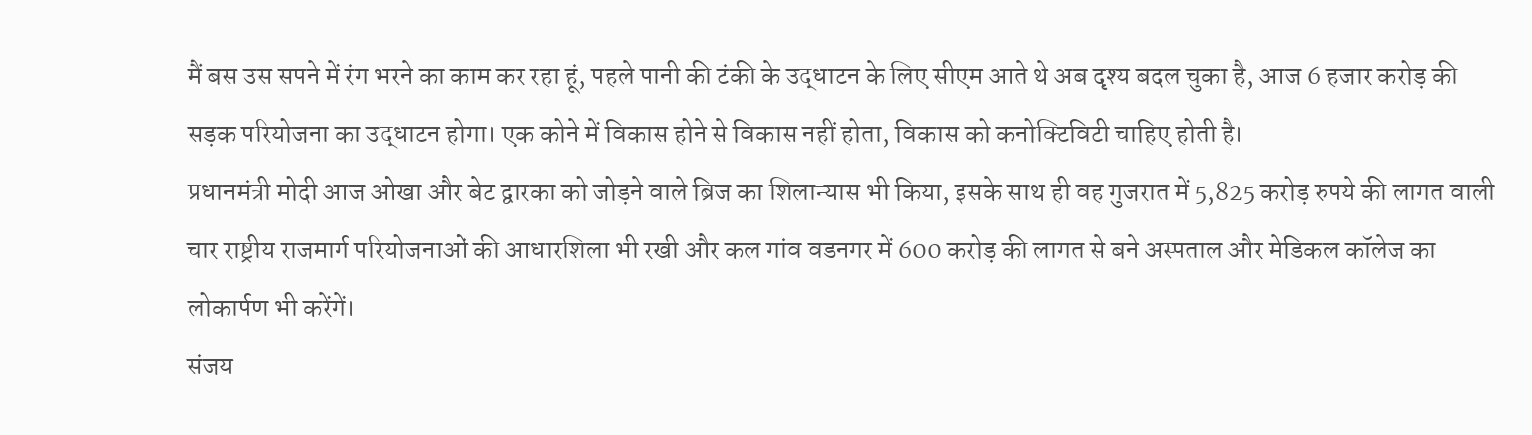मैं बस उस सपने में रंग भरने का काम कर रहा हूं, पहले पानी की टंकी के उद्धाटन के लिए सीएम आते थे अब दृश्य बदल चुका है, आज 6 हजार करोड़ की सड़क परियोजना का उद्धाटन होगा। एक कोने में विकास होने से विकास नहीं होता, विकास को कनोक्टिविटी चाहिए होती है।
प्रधानमंत्री मोदी आज ओखा और बेट द्वारका को जोड़ने वाले ब्रिज का शिलान्यास भी किया, इसके साथ ही वह गुजरात में 5,825 करोड़ रुपये की लागत वाली चार राष्ट्रीय राजमार्ग परियोजनाओं की आधारशिला भी रखी और कल गांव वडनगर में 600 करोड़ की लागत से बने अस्पताल और मेडिकल कॉलेज का लोकार्पण भी करेंगें।
संजय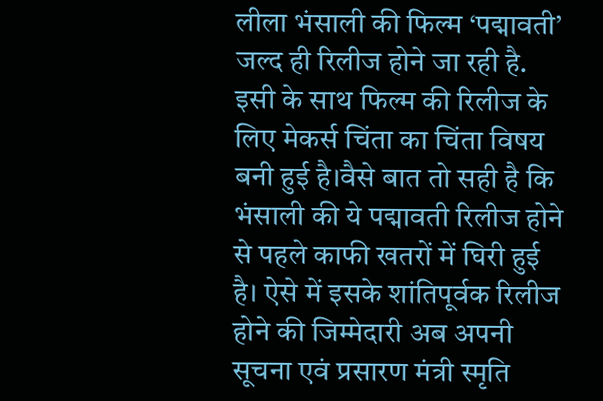लीला भंसाली की फिल्म ‘पद्मावती’ जल्द ही रिलीज होने जा रही है. इसी के साथ फिल्म की रिलीज के लिए मेकर्स चिंता का चिंता विषय बनी हुई है।वैसे बात तो सही है कि भंसाली की ये पद्मावती रिलीज होने से पहले काफी खतरों में घिरी हुई है। ऐसे में इसके शांतिपूर्वक रिलीज होने की जिम्मेदारी अब अपनी सूचना एवं प्रसारण मंत्री स्मृति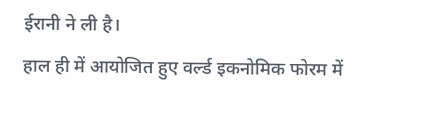ईरानी ने ली है।
हाल ही में आयोजित हुए वर्ल्ड इकनोमिक फोरम में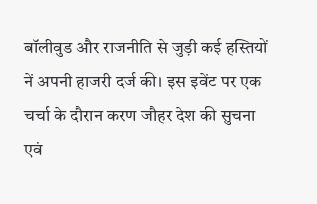बॉलीवुड और राजनीति से जुड़ी कई हस्तियों नें अपनी हाजरी दर्ज की। इस इवेंट पर एक चर्चा के दौरान करण जौहर देश की सुचना एवं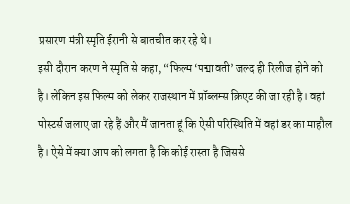प्रसारण मंत्री स्मृति ईरानी से बातचीत कर रहे थे।
इसी दौरान करण ने स्मृति से कहा, “फिल्म ‘पद्मावती’ जल्द ही रिलीज होने को है। लेकिन इस फिल्म को लेकर राजस्थान में प्रॉब्लम्स क्रिएट की जा रही है। वहां पोस्टर्स जलाए जा रहे हैं और मैं जानता हूं कि ऐसी परिस्थिति में वहां डर का माहौल है। ऐसे में क्या आप को लगता है कि कोई रास्ता है जिससे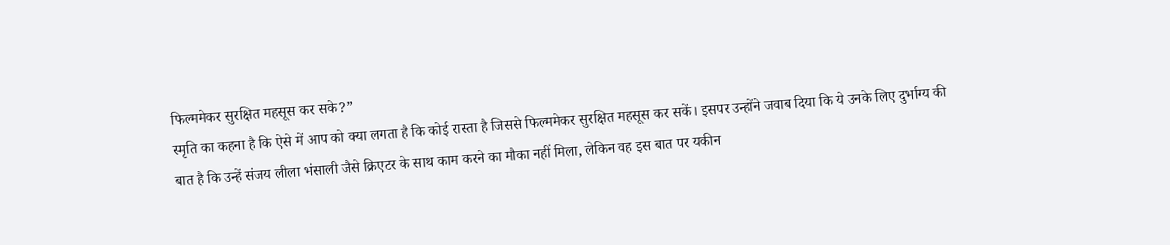फिल्ममेकर सुरक्षित महसूस कर सके?”
स्मृति का कहना है कि ऐसे में आप को क्या लगता है कि कोई रास्ता है जिससे फिल्ममेकर सुरक्षित महसूस कर सकें। इसपर उन्होंने जवाब दिया कि ये उनके लिए दुर्भाग्य की बात है कि उन्हें संजय लीला भंसाली जैसे क्रिएटर के साथ काम करने का मौका नहीं मिला, लेकिन वह इस बात पर यकीन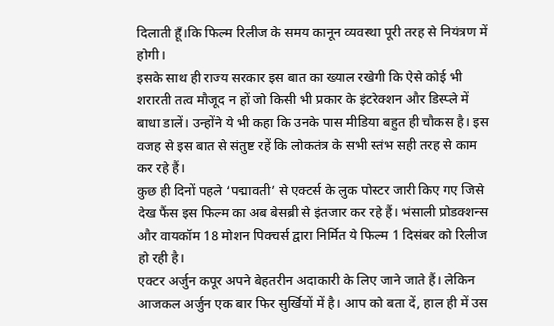दिलाती हूँ।कि फिल्म रिलीज के समय कानून व्यवस्था पूरी तरह से नियंत्रण में होगी।
इसके साथ ही राज्य सरकार इस बात का ख्याल रखेगी कि ऐसे कोई भी शरारती तत्व मौजूद न हों जो किसी भी प्रकार के इंटरेक्शन और डिस्प्ले में बाधा डालें। उन्होंने ये भी कहा कि उनके पास मीडिया बहुत ही चौकस है। इस वजह से इस बात से संतुष्ट रहें कि लोकतंत्र के सभी स्तंभ सही तरह से काम कर रहे हैं।
कुछ ही दिनों पहले ‘पद्मावती’ से एक्टर्स के लुक पोस्टर जारी किए गए जिसे देख फैंस इस फिल्म का अब बेसब्री से इंतजार कर रहे हैं। भंसाली प्रोडक्शन्स और वायकॉम 18 मोशन पिक्चर्स द्वारा निर्मित ये फिल्म 1 दिसंबर को रिलीज हो रही है।
एक्टर अर्जुन कपूर अपने बेहतरीन अदाकारी के लिए जाने जाते हैं। लेकिन आजकल अर्जुन एक बार फिर सुर्खियों में है। आप को बता दें, हाल ही में उस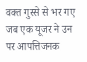वक्त गुस्से से भर गए जब एक यूजर ने उन पर आपत्तिजनक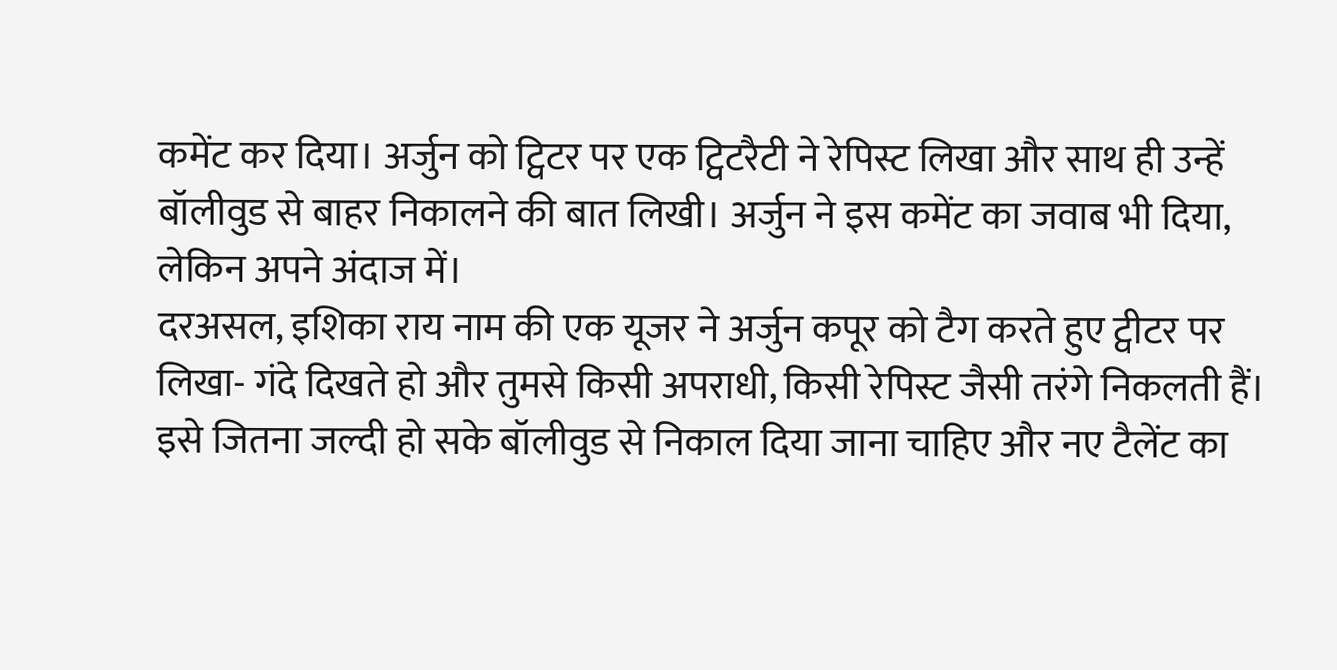कमेंट कर दिया। अर्जुन को ट्विटर पर एक ट्विटरैटी ने रेपिस्ट लिखा और साथ ही उन्हें बॉलीवुड से बाहर निकालने की बात लिखी। अर्जुन ने इस कमेंट का जवाब भी दिया, लेकिन अपने अंदाज में।
दरअसल, इशिका राय नाम की एक यूजर ने अर्जुन कपूर को टैग करते हुए ट्वीटर पर लिखा- गंदे दिखते हो और तुमसे किसी अपराधी, किसी रेपिस्ट जैसी तरंगे निकलती हैं। इसे जितना जल्दी हो सके बॉलीवुड से निकाल दिया जाना चाहिए और नए टैलेंट का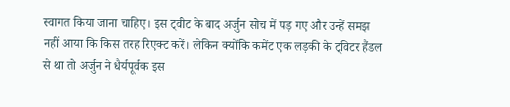स्वागत किया जाना चाहिए। इस ट्वीट के बाद अर्जुन सोच में पड़ गए और उन्हें समझ नहीं आया कि किस तरह रिएक्ट करें। लेकिन क्योंकि कमेंट एक लड़की के ट्विटर हैंडल से था तो अर्जुन ने धैर्यपूर्वक इस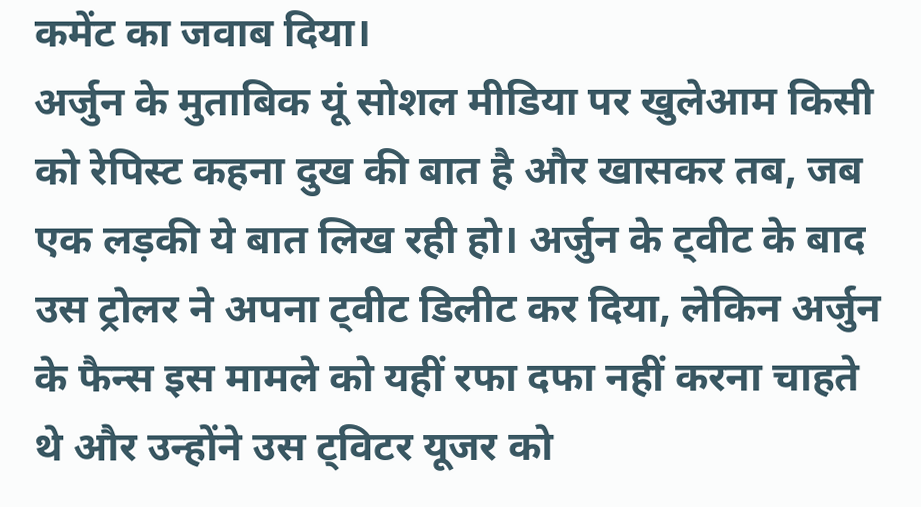कमेंट का जवाब दिया।
अर्जुन के मुताबिक यूं सोशल मीडिया पर खुलेआम किसी को रेपिस्ट कहना दुख की बात है और खासकर तब, जब एक लड़की ये बात लिख रही हो। अर्जुन के ट्वीट के बाद उस ट्रोलर ने अपना ट्वीट डिलीट कर दिया, लेकिन अर्जुन के फैन्स इस मामले को यहीं रफा दफा नहीं करना चाहते थे और उन्होंने उस ट्विटर यूजर को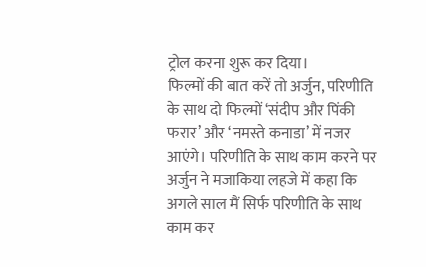ट्रोल करना शुरू कर दिया।
फिल्मों की बात करें तो अर्जुन, परिणीति के साथ दो फिल्मों ‘संदीप और पिंकी फरार’ और ‘नमस्ते कनाडा’ में नजर आएंगे। परिणीति के साथ काम करने पर अर्जुन ने मजाकिया लहजे में कहा कि अगले साल मैं सिर्फ परिणीति के साथ काम कर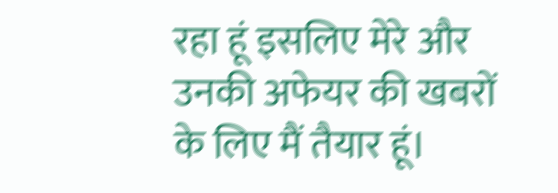रहा हूं इसलिए मेरे और उनकी अफेयर की खबरों के लिए मैं तैयार हूं।